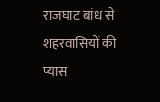राजघाट बांध से शहरवासियों की प्यास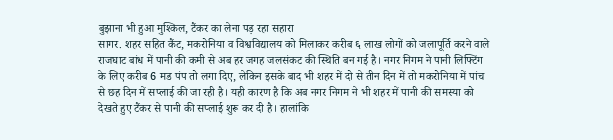बुझाना भी हुआ मुश्किल, टैंकर का लेना पड़ रहा सहारा
सागर. शहर सहित कैंट, मकरोनिया व विश्वविद्यालय को मिलाकर करीब ६ लाख लोगों को जलापूर्ति करने वाले राजघाट बांध में पानी की कमी से अब हर जगह जलसंकट की स्थिति बन गई है। नगर निगम ने पानी लिफ्टिंग के लिए करीब 6 मड पंप तो लगा दिए, लेकिन इसके बाद भी शहर में दो से तीन दिन में तो मकरोनिया में पांच से छह दिन में सप्लाई की जा रही है। यही कारण है कि अब नगर निगम ने भी शहर में पानी की समस्या को देखते हुए टैंकर से पानी की सप्लाई शुरू कर दी है। हालांकि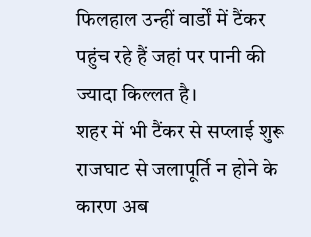फिलहाल उन्हीं वार्डों में टैंकर पहुंच रहे हैं जहां पर पानी की ज्यादा किल्लत है।
शहर में भी टैंकर से सप्लाई शुरू
राजघाट से जलापूर्ति न होने के कारण अब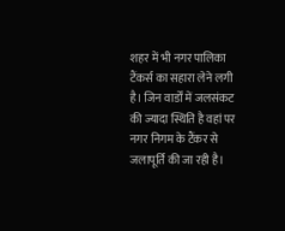शहर में भी नगर पालिका टैंकर्स का सहारा लेने लगी है। जिन वार्डों में जलसंकट की ज्यादा स्थिति है वहां पर नगर निगम के टैंकर से जलापूर्ति की जा रही है।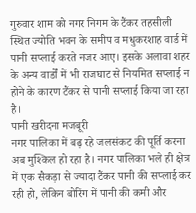गुरुवार शाम को नगर निगम के टैंकर तहसीली स्थित ज्योति भवन के समीप व मधुकरशाह वार्ड में पानी सप्लाई करते नजर आए। इसके अलावा शहर के अन्य वार्डों में भी राजघाट से नियमित सप्लाई न होने के कारण टैंकर से पानी सप्लाई किया जा रहा है।
पानी खरीदना मजबूरी
नगर पालिका में बढ़ रहे जलसंकट की पूर्ति करना अब मुश्किल हो रहा है। नगर पालिका भले ही क्षेत्र में एक सैकड़ा से ज्यादा टैंकर पानी की सप्लाई कर रही हो, लेकिन बोरिंग में पानी की कमी और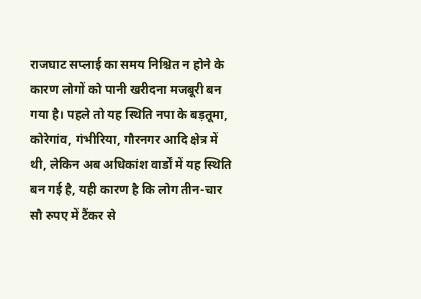राजघाट सप्लाई का समय निश्चित न होने के कारण लोगों को पानी खरीदना मजबूरी बन गया है। पहले तो यह स्थिति नपा के बड़तूमा, कोरेगांव, गंभीरिया, गौरनगर आदि क्षेत्र में थी, लेकिन अब अधिकांश वार्डों में यह स्थिति बन गई है, यही कारण है कि लोग तीन-चार सौ रुपए में टैंकर से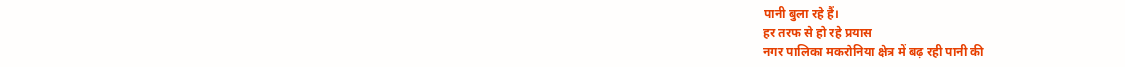पानी बुला रहे हैं।
हर तरफ से हो रहे प्रयास
नगर पालिका मकरोनिया क्षेत्र में बढ़ रही पानी की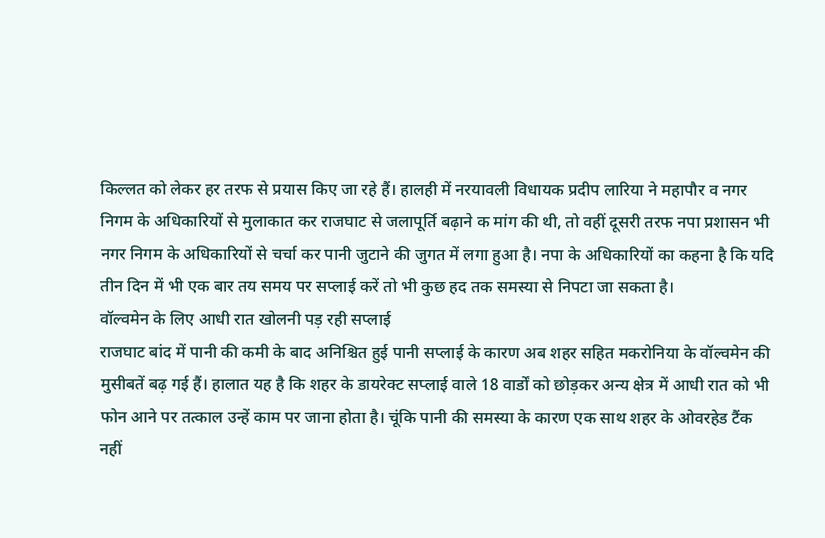किल्लत को लेकर हर तरफ से प्रयास किए जा रहे हैं। हालही में नरयावली विधायक प्रदीप लारिया ने महापौर व नगर निगम के अधिकारियों से मुलाकात कर राजघाट से जलापूर्ति बढ़ाने क मांग की थी, तो वहीं दूसरी तरफ नपा प्रशासन भी नगर निगम के अधिकारियों से चर्चा कर पानी जुटाने की जुगत में लगा हुआ है। नपा के अधिकारियों का कहना है कि यदि तीन दिन में भी एक बार तय समय पर सप्लाई करें तो भी कुछ हद तक समस्या से निपटा जा सकता है।
वॉल्वमेन के लिए आधी रात खोलनी पड़ रही सप्लाई
राजघाट बांद में पानी की कमी के बाद अनिश्चित हुई पानी सप्लाई के कारण अब शहर सहित मकरोनिया के वॉल्वमेन की मुसीबतें बढ़ गई हैं। हालात यह है कि शहर के डायरेक्ट सप्लाई वाले 18 वार्डों को छोड़कर अन्य क्षेत्र में आधी रात को भी फोन आने पर तत्काल उन्हें काम पर जाना होता है। चूंकि पानी की समस्या के कारण एक साथ शहर के ओवरहेड टैंक नहीं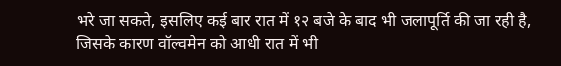भरे जा सकते, इसलिए कई बार रात में १२ बजे के बाद भी जलापूर्ति की जा रही है, जिसके कारण वॉल्वमेन को आधी रात में भी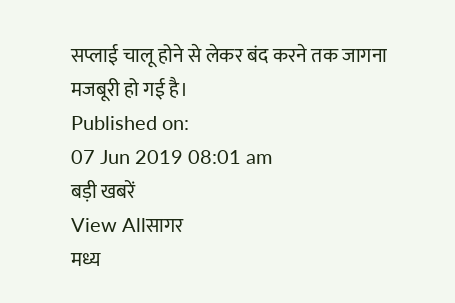सप्लाई चालू होने से लेकर बंद करने तक जागना मजबूरी हो गई है।
Published on:
07 Jun 2019 08:01 am
बड़ी खबरें
View Allसागर
मध्य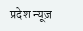प्रदेश न्यूज़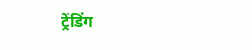ट्रेंडिंग